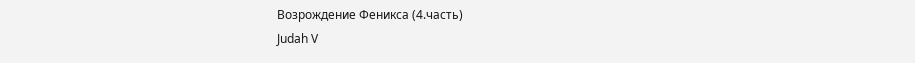Возрождение Феникса (4.часть)
Judah V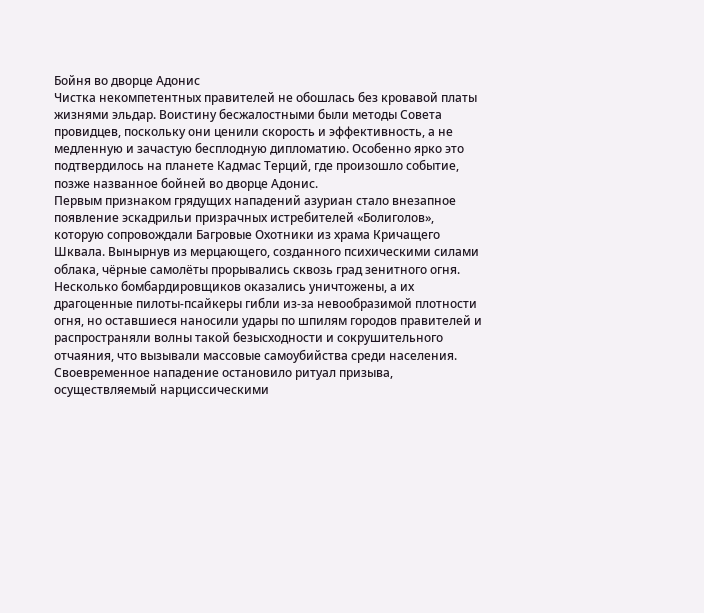Бойня во дворце Адонис
Чистка некомпетентных правителей не обошлась без кровавой платы жизнями эльдар. Воистину бесжалостными были методы Совета провидцев, поскольку они ценили скорость и эффективность, а не медленную и зачастую бесплодную дипломатию. Особенно ярко это подтвердилось на планете Кадмас Терций, где произошло событие, позже названное бойней во дворце Адонис.
Первым признаком грядущих нападений азуриан стало внезапное появление эскадрильи призрачных истребителей «Болиголов», которую сопровождали Багровые Охотники из храма Кричащего Шквала. Вынырнув из мерцающего, созданного психическими силами облака, чёрные самолёты прорывались сквозь град зенитного огня. Несколько бомбардировщиков оказались уничтожены, а их драгоценные пилоты-псайкеры гибли из-за невообразимой плотности огня, но оставшиеся наносили удары по шпилям городов правителей и распространяли волны такой безысходности и сокрушительного отчаяния, что вызывали массовые самоубийства среди населения. Своевременное нападение остановило ритуал призыва, осуществляемый нарциссическими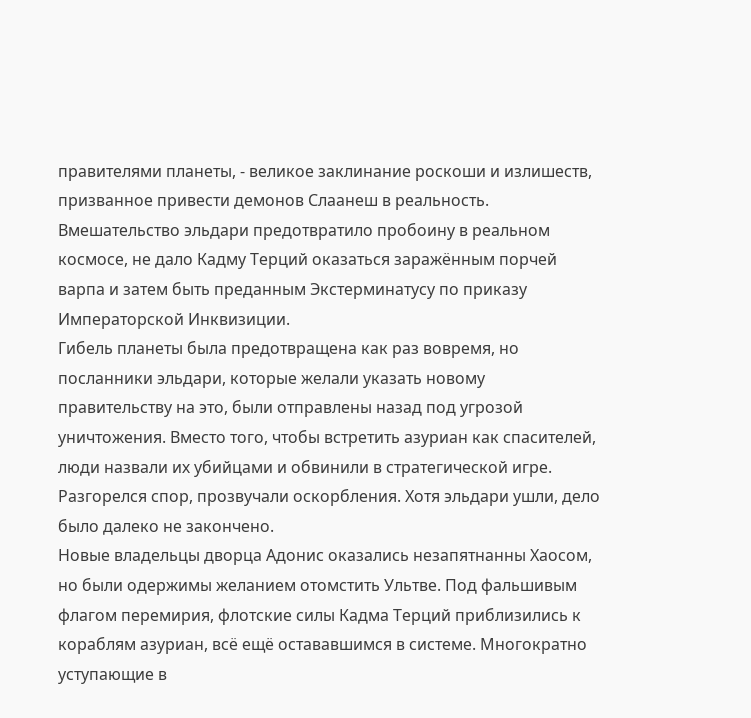правителями планеты, - великое заклинание роскоши и излишеств, призванное привести демонов Слаанеш в реальность. Вмешательство эльдари предотвратило пробоину в реальном космосе, не дало Кадму Терций оказаться заражённым порчей варпа и затем быть преданным Экстерминатусу по приказу Императорской Инквизиции.
Гибель планеты была предотвращена как раз вовремя, но посланники эльдари, которые желали указать новому правительству на это, были отправлены назад под угрозой уничтожения. Вместо того, чтобы встретить азуриан как спасителей, люди назвали их убийцами и обвинили в стратегической игре. Разгорелся спор, прозвучали оскорбления. Хотя эльдари ушли, дело было далеко не закончено.
Новые владельцы дворца Адонис оказались незапятнанны Хаосом, но были одержимы желанием отомстить Ультве. Под фальшивым флагом перемирия, флотские силы Кадма Терций приблизились к кораблям азуриан, всё ещё остававшимся в системе. Многократно уступающие в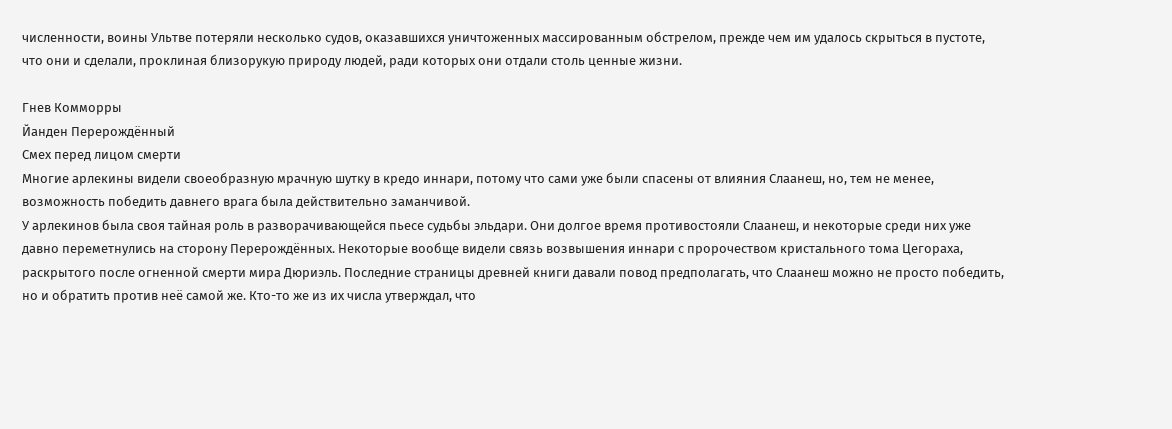численности, воины Ультве потеряли несколько судов, оказавшихся уничтоженных массированным обстрелом, прежде чем им удалось скрыться в пустоте, что они и сделали, проклиная близорукую природу людей, ради которых они отдали столь ценные жизни.

Гнев Комморры
Йанден Перерождённый
Смех перед лицом смерти
Многие арлекины видели своеобразную мрачную шутку в кредо иннари, потому что сами уже были спасены от влияния Слаанеш, но, тем не менее, возможность победить давнего врага была действительно заманчивой.
У арлекинов была своя тайная роль в разворачивающейся пьесе судьбы эльдари. Они долгое время противостояли Слаанеш, и некоторые среди них уже давно переметнулись на сторону Перерождённых. Некоторые вообще видели связь возвышения иннари с пророчеством кристального тома Цегораха, раскрытого после огненной смерти мира Дюриэль. Последние страницы древней книги давали повод предполагать, что Слаанеш можно не просто победить, но и обратить против неё самой же. Кто-то же из их числа утверждал, что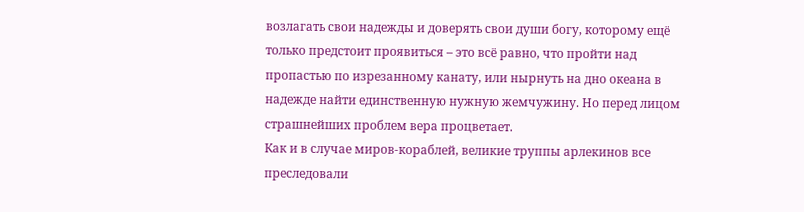возлагать свои надежды и доверять свои души богу, которому ещё только предстоит проявиться – это всё равно, что пройти над пропастью по изрезанному канату, или нырнуть на дно океана в надежде найти единственную нужную жемчужину. Но перед лицом страшнейших проблем вера процветает.
Как и в случае миров-кораблей, великие труппы арлекинов все преследовали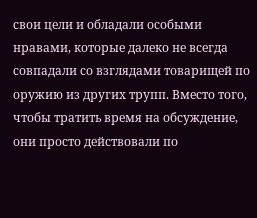свои цели и обладали особыми нравами, которые далеко не всегда совпадали со взглядами товарищей по оружию из других трупп. Вместо того, чтобы тратить время на обсуждение, они просто действовали по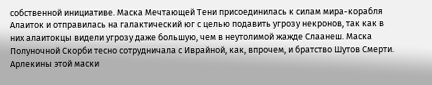собственной инициативе. Маска Мечтающей Тени присоединилась к силам мира-корабля Алаиток и отправилась на галактический юг с целью подавить угрозу некронов, так как в них алаитокцы видели угрозу даже большую, чем в неутолимой жажде Слаанеш. Маска Полуночной Скорби тесно сотрудничала с Иврайной, как, впрочем, и братство Шутов Смерти. Арлекины этой маски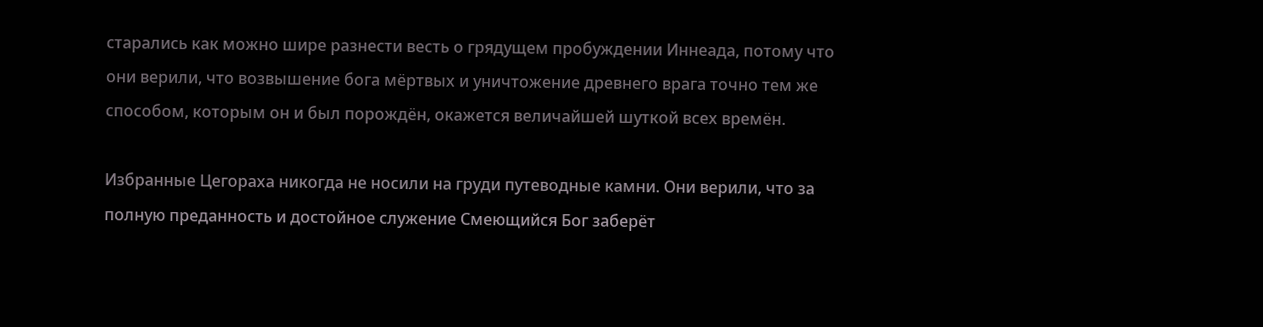старались как можно шире разнести весть о грядущем пробуждении Иннеада, потому что они верили, что возвышение бога мёртвых и уничтожение древнего врага точно тем же способом, которым он и был порождён, окажется величайшей шуткой всех времён.

Избранные Цегораха никогда не носили на груди путеводные камни. Они верили, что за полную преданность и достойное служение Смеющийся Бог заберёт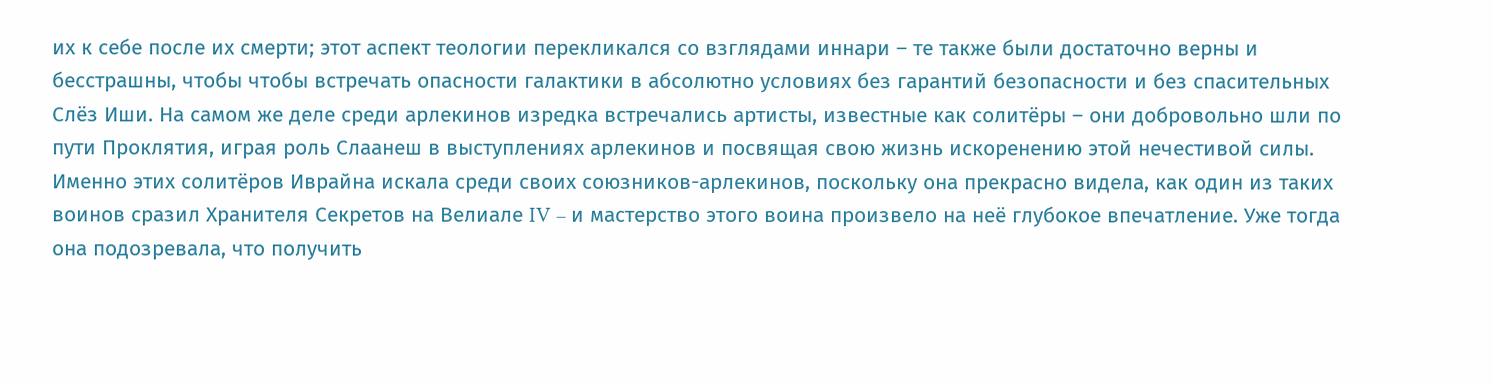их к себе после их смерти; этот аспект теологии перекликался со взглядами иннари – те также были достаточно верны и бесстрашны, чтобы чтобы встречать опасности галактики в абсолютно условиях без гарантий безопасности и без спасительных Слёз Иши. На самом же деле среди арлекинов изредка встречались артисты, известные как солитёры – они добровольно шли по пути Проклятия, играя роль Слаанеш в выступлениях арлекинов и посвящая свою жизнь искоренению этой нечестивой силы. Именно этих солитёров Иврайна искала среди своих союзников-арлекинов, поскольку она прекрасно видела, как один из таких воинов сразил Хранителя Секретов на Велиале IV – и мастерство этого воина произвело на неё глубокое впечатление. Уже тогда она подозревала, что получить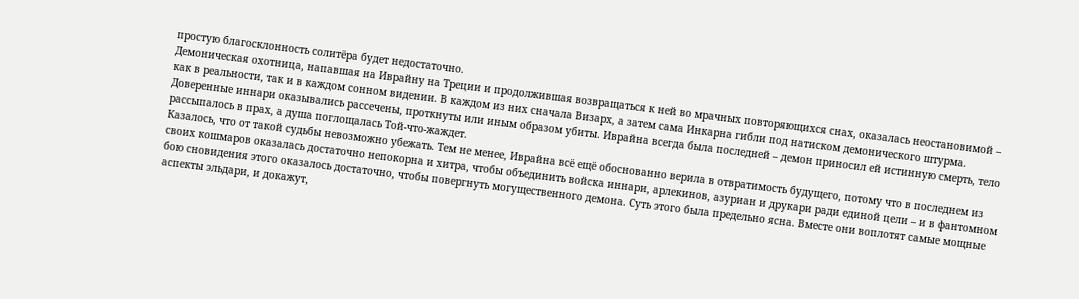простую благосклонность солитёра будет недостаточно.
Демоническая охотница, напавшая на Иврайну на Треции и продолжившая возвращаться к ней во мрачных повторяющихся снах, оказалась неостановимой – как в реальности, так и в каждом сонном видении. В каждом из них сначала Визарх, а затем сама Инкарна гибли под натиском демонического штурма. Доверенные иннари оказывались рассечены, проткнуты или иным образом убиты. Иврайна всегда была последней – демон приносил ей истинную смерть, тело рассыпалось в прах, а душа поглощалась Той-что-жаждет.
Казалось, что от такой судьбы невозможно убежать. Тем не менее, Иврайна всё ещё обоснованно верила в отвратимость будущего, потому что в последнем из своих кошмаров оказалась достаточно непокорна и хитра, чтобы объединить войска иннари, арлекинов, азуриан и друкари ради единой цели – и в фантомном бою сновидения этого оказалось достаточно, чтобы повергнуть могущественного демона. Суть этого была предельно ясна. Вместе они воплотят самые мощные аспекты эльдари, и докажут,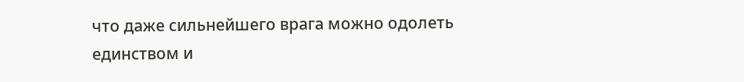что даже сильнейшего врага можно одолеть единством и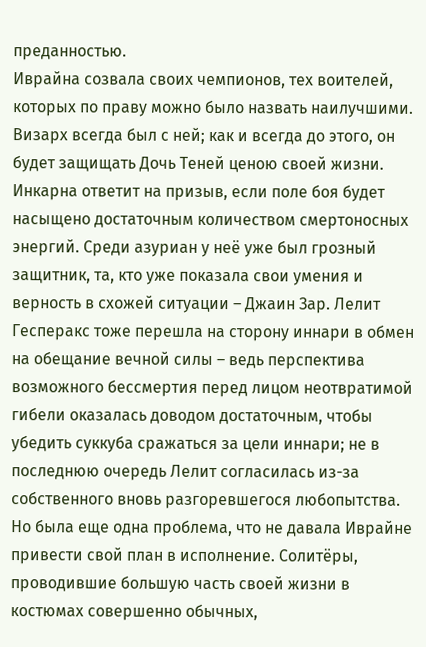преданностью.
Иврайна созвала своих чемпионов, тех воителей, которых по праву можно было назвать наилучшими. Визарх всегда был с ней; как и всегда до этого, он будет защищать Дочь Теней ценою своей жизни. Инкарна ответит на призыв, если поле боя будет насыщено достаточным количеством смертоносных энергий. Среди азуриан у неё уже был грозный защитник, та, кто уже показала свои умения и верность в схожей ситуации – Джаин Зар. Лелит Гесперакс тоже перешла на сторону иннари в обмен на обещание вечной силы – ведь перспектива возможного бессмертия перед лицом неотвратимой гибели оказалась доводом достаточным, чтобы убедить суккуба сражаться за цели иннари; не в последнюю очередь Лелит согласилась из-за собственного вновь разгоревшегося любопытства. Но была еще одна проблема, что не давала Иврайне привести свой план в исполнение. Солитёры, проводившие большую часть своей жизни в костюмах совершенно обычных,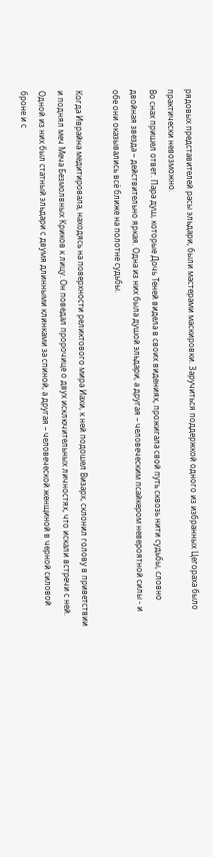рядовых представителей расы эльдари, были мастерами маскировки. Заручиться поддержкой одного из избранных Цегораха было практически невозможно.
Во снах пришел ответ. Пара душ, которые Дочь Теней видела в своих видениях, прожигала свой путь сквозь нити судьбы, словно двойная звезда – действительно яркая. Одна из них была душой эльдари, а другая – человеческим псайкером невероятной силы - и обе они оказывались всё ближе на полотне судьбы.

Когда Иврайна медитировала, находясь на поверхности реликтового мира Иахи, к ней подошел Визарх, склонил голову в приветствии и поднял меч Меча Безмолвных Криков к лицу. Он поведал пророчице о двух исключительных личностях, что искали встречи с ней. Одной из них был статный эльдари с двумя длинными клинками за спиной, а другая – человеческой женщиной в черной силовой броне и с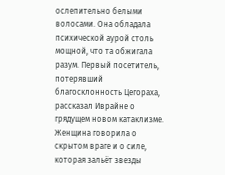ослепительно белыми волосами. Она обладала психической аурой столь мощной, что та обжигала разум. Первый посетитель, потерявший благосклонность Цегораха, рассказал Иврайне о грядущем новом катаклизме. Женщина говорила о скрытом враге и о силе, которая зальёт звезды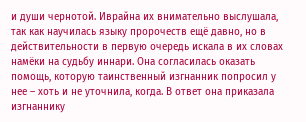и души чернотой. Иврайна их внимательно выслушала, так как научилась языку пророчеств ещё давно, но в действительности в первую очередь искала в их словах намёки на судьбу иннари. Она согласилась оказать помощь, которую таинственный изгнанник попросил у нее – хоть и не уточнила, когда. В ответ она приказала изгнаннику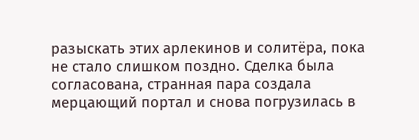разыскать этих арлекинов и солитёра, пока не стало слишком поздно. Сделка была согласована, странная пара создала мерцающий портал и снова погрузилась в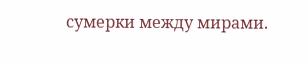сумерки между мирами.